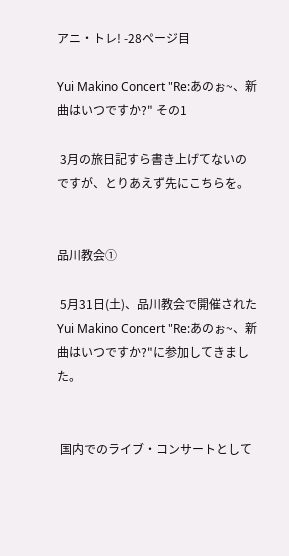アニ・トレ! -28ページ目

Yui Makino Concert "Re:あのぉ~、新曲はいつですか?" その1

 3月の旅日記すら書き上げてないのですが、とりあえず先にこちらを。


品川教会①

 5月31日(土)、品川教会で開催された Yui Makino Concert "Re:あのぉ~、新曲はいつですか?"に参加してきました。


 国内でのライブ・コンサートとして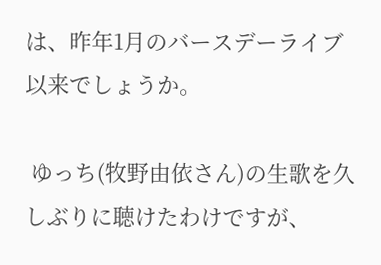は、昨年1月のバースデーライブ以来でしょうか。

 ゆっち(牧野由依さん)の生歌を久しぶりに聴けたわけですが、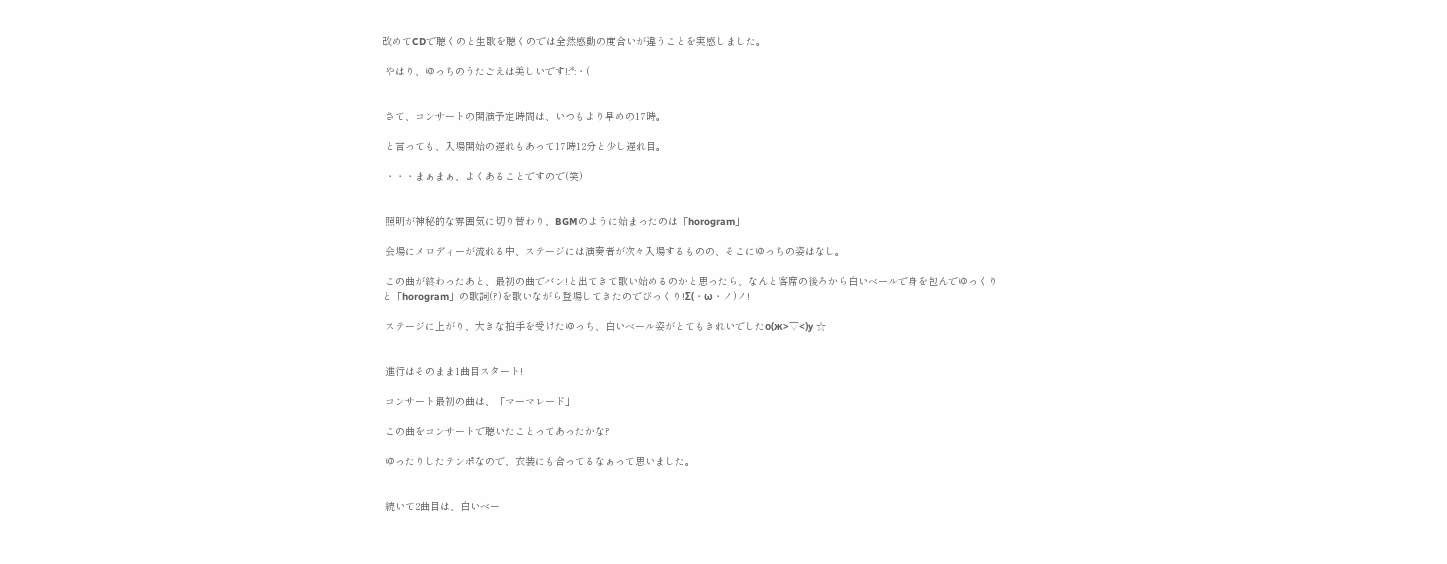改めてCDで聴くのと生歌を聴くのでは全然感動の度合いが違うことを実感しました。

 やはり、ゆっちのうたごえは美しいです!:*:・(


 さて、コンサートの開演予定時間は、いつもより早めの17時。

 と言っても、入場開始の遅れもあって17時12分と少し遅れ目。

 ・・・まぁまぁ、よくあることですので(笑)


 照明が神秘的な雰囲気に切り替わり、BGMのように始まったのは「horogram」

 会場にメロディーが流れる中、ステージには演奏者が次々入場するものの、そこにゆっちの姿はなし。

 この曲が終わったあと、最初の曲でバン!と出てきて歌い始めるのかと思ったら、なんと客席の後ろから白いベールで身を包んでゆっくりと「horogram」の歌詞(?)を歌いながら登場してきたのでびっくり!Σ(・ω・ノ)ノ!

 ステージに上がり、大きな拍手を受けたゆっち、白いベール姿がとてもきれいでしたо(ж>▽<)y ☆


 進行はそのまま1曲目スタート!

 コンサート最初の曲は、「マーマレード」

 この曲をコンサートで聴いたことってあったかな?

 ゆったりしたテンポなので、衣装にも合ってるなぁって思いました。


 続いて2曲目は、白いベー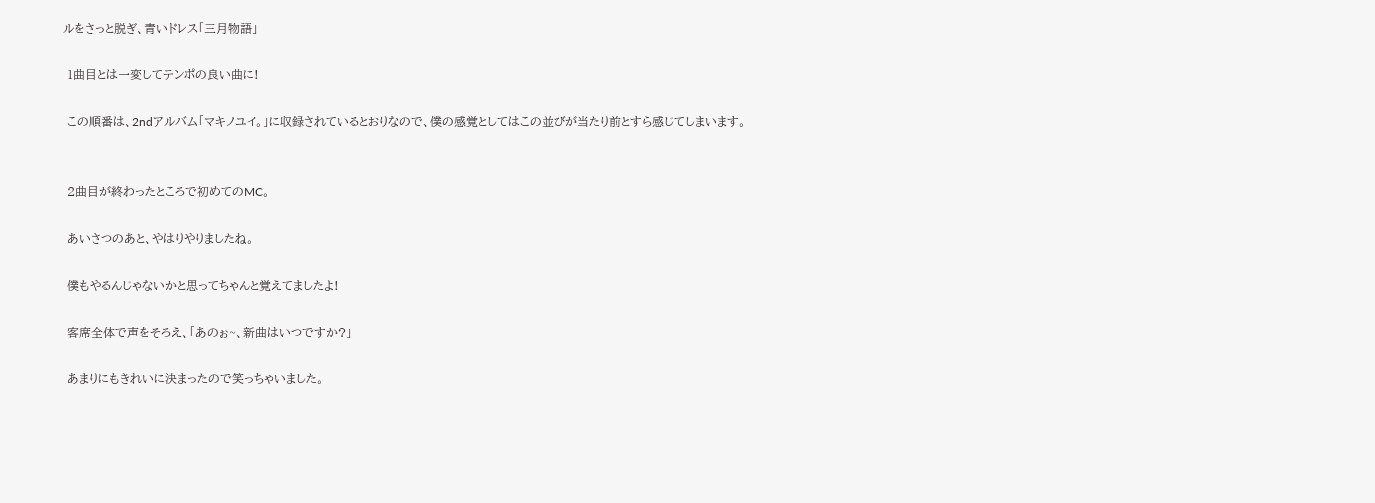ルをさっと脱ぎ、青いドレス「三月物語」

 1曲目とは一変してテンポの良い曲に!

 この順番は、2ndアルバム「マキノユイ。」に収録されているとおりなので、僕の感覚としてはこの並びが当たり前とすら感じてしまいます。


 2曲目が終わったところで初めてのMC。

 あいさつのあと、やはりやりましたね。

 僕もやるんじゃないかと思ってちゃんと覚えてましたよ!

 客席全体で声をそろえ、「あのぉ~、新曲はいつですか?」

 あまりにもきれいに決まったので笑っちゃいました。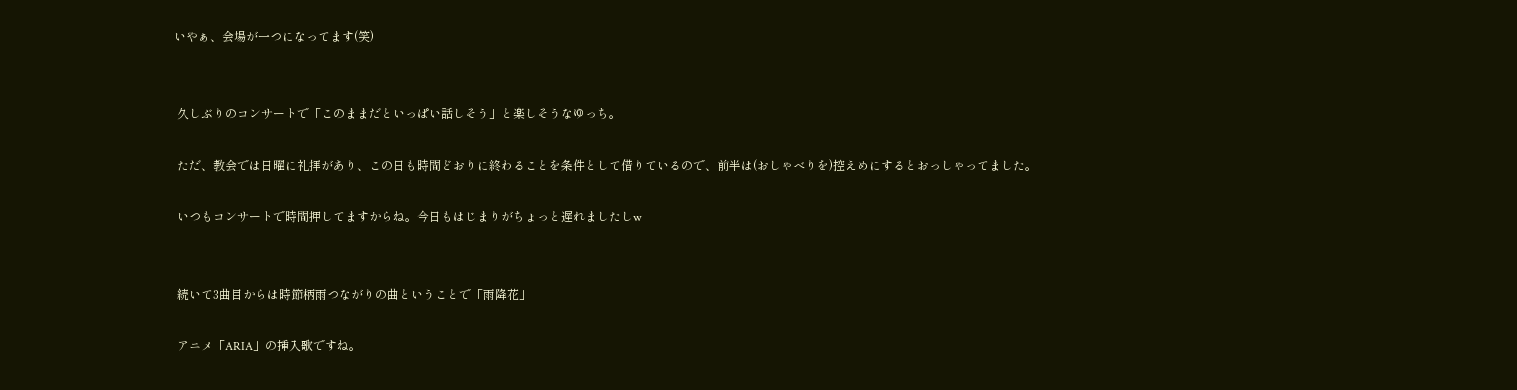いやぁ、会場が一つになってます(笑)


 久しぶりのコンサートで「このままだといっぱい話しそう」と楽しそうなゆっち。

 ただ、教会では日曜に礼拝があり、この日も時間どおりに終わることを条件として借りているので、前半は(おしゃべりを)控えめにするとおっしゃってました。

 いつもコンサートで時間押してますからね。今日もはじまりがちょっと遅れましたしw


 続いて3曲目からは時節柄雨つながりの曲ということで「雨降花」

 アニメ「ARIA」の挿入歌ですね。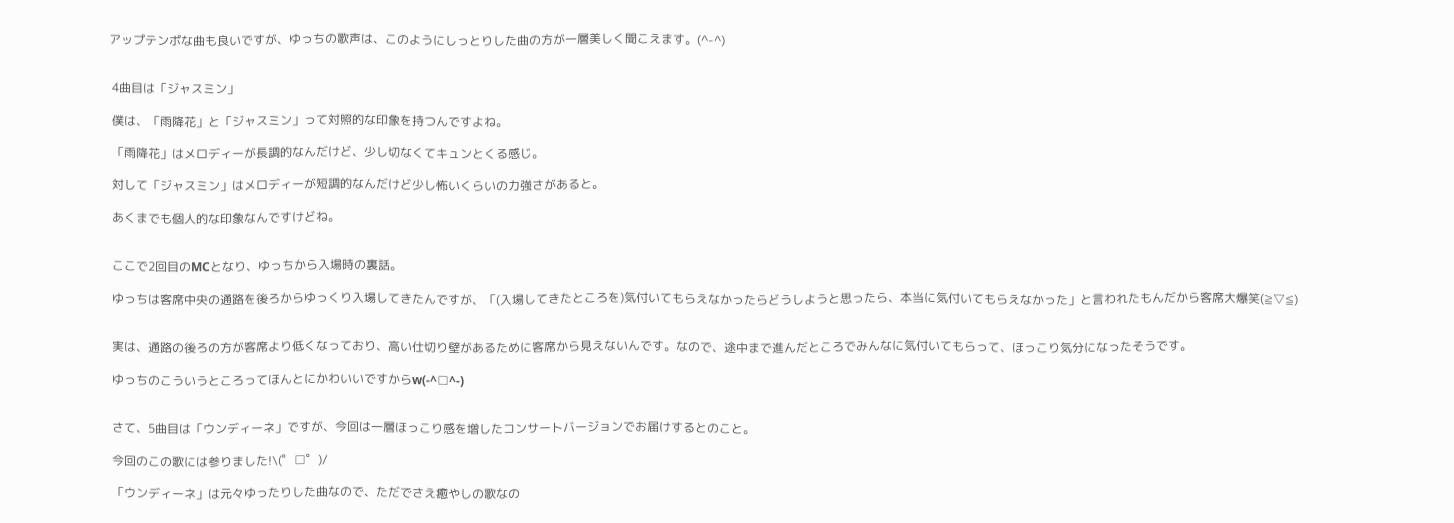アップテンポな曲も良いですが、ゆっちの歌声は、このようにしっとりした曲の方が一層美しく聞こえます。(^-^)


 4曲目は「ジャスミン」

 僕は、「雨降花」と「ジャスミン」って対照的な印象を持つんですよね。

 「雨降花」はメロディーが長調的なんだけど、少し切なくてキュンとくる感じ。

 対して「ジャスミン」はメロディーが短調的なんだけど少し怖いくらいの力強さがあると。

 あくまでも個人的な印象なんですけどね。


 ここで2回目のMCとなり、ゆっちから入場時の裏話。

 ゆっちは客席中央の通路を後ろからゆっくり入場してきたんですが、「(入場してきたところを)気付いてもらえなかったらどうしようと思ったら、本当に気付いてもらえなかった」と言われたもんだから客席大爆笑(≧▽≦)


 実は、通路の後ろの方が客席より低くなっており、高い仕切り壁があるために客席から見えないんです。なので、途中まで進んだところでみんなに気付いてもらって、ほっこり気分になったそうです。

 ゆっちのこういうところってほんとにかわいいですからw(-^□^-)


 さて、5曲目は「ウンディーネ」ですが、今回は一層ほっこり感を増したコンサートバージョンでお届けするとのこと。

 今回のこの歌には参りました!\(゜□゜)/

 「ウンディーネ」は元々ゆったりした曲なので、ただでさえ癒やしの歌なの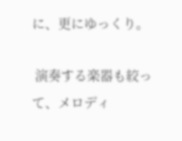に、更にゆっくり。

 演奏する楽器も絞って、メロディ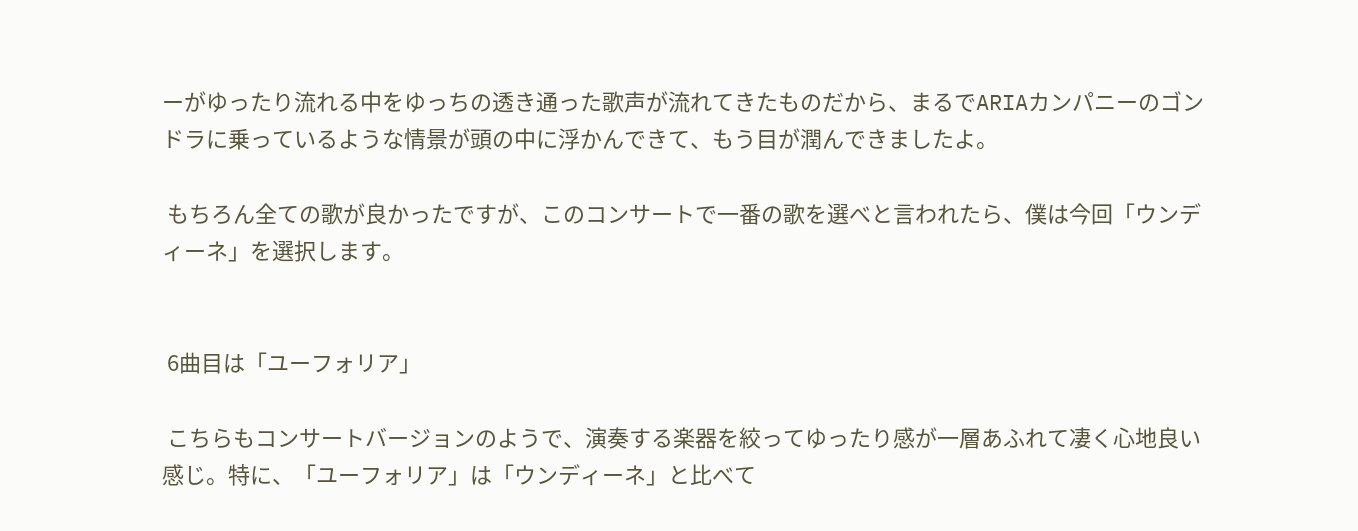ーがゆったり流れる中をゆっちの透き通った歌声が流れてきたものだから、まるでARIAカンパニーのゴンドラに乗っているような情景が頭の中に浮かんできて、もう目が潤んできましたよ。

 もちろん全ての歌が良かったですが、このコンサートで一番の歌を選べと言われたら、僕は今回「ウンディーネ」を選択します。


 6曲目は「ユーフォリア」

 こちらもコンサートバージョンのようで、演奏する楽器を絞ってゆったり感が一層あふれて凄く心地良い感じ。特に、「ユーフォリア」は「ウンディーネ」と比べて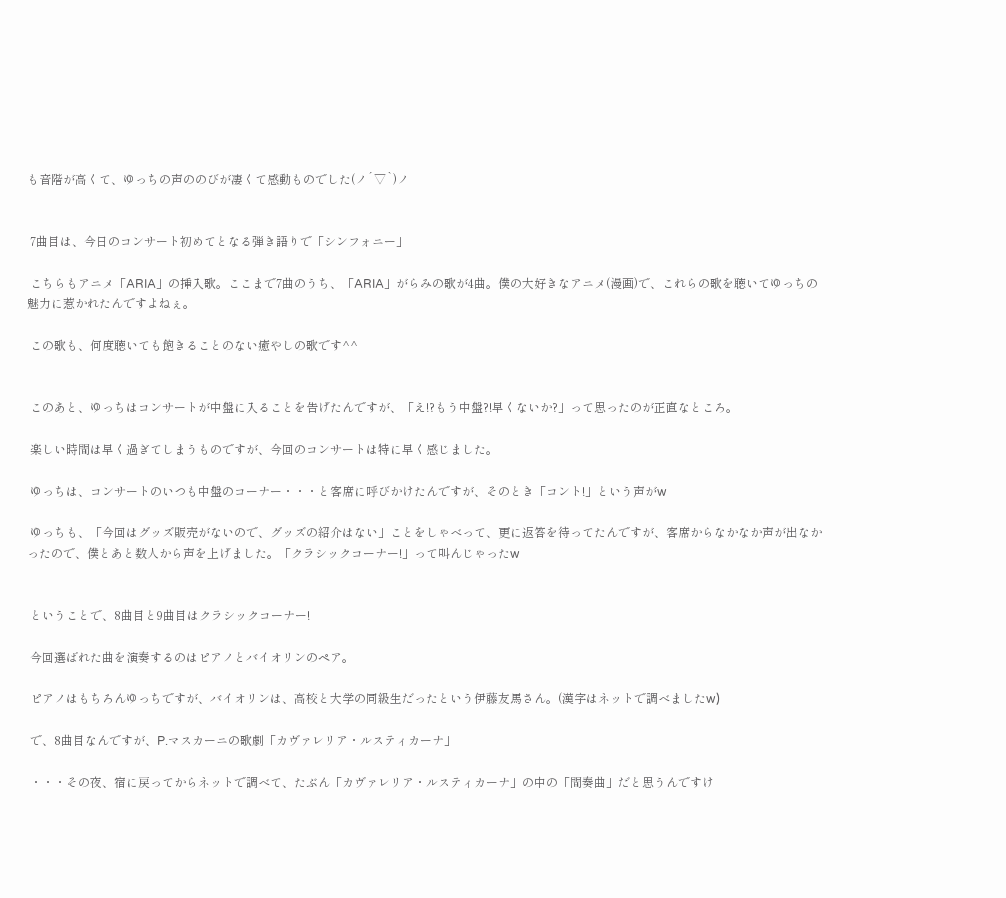も音階が高くて、ゆっちの声ののびが凄くて感動ものでした(ノ´▽`)ノ


 7曲目は、今日のコンサート初めてとなる弾き語りで「シンフォニー」

 こちらもアニメ「ARIA」の挿入歌。ここまで7曲のうち、「ARIA」がらみの歌が4曲。僕の大好きなアニメ(漫画)で、これらの歌を聴いてゆっちの魅力に惹かれたんですよねぇ。

 この歌も、何度聴いても飽きることのない癒やしの歌です^^


 このあと、ゆっちはコンサートが中盤に入ることを告げたんですが、「え!?もう中盤?!早くないか?」って思ったのが正直なところ。

 楽しい時間は早く過ぎてしまうものですが、今回のコンサートは特に早く感じました。

 ゆっちは、コンサートのいつも中盤のコーナー・・・と客席に呼びかけたんですが、そのとき「コント!」という声がw

 ゆっちも、「今回はグッズ販売がないので、グッズの紹介はない」ことをしゃべって、更に返答を待ってたんですが、客席からなかなか声が出なかったので、僕とあと数人から声を上げました。「クラシックコーナー!」って叫んじゃったw


 ということで、8曲目と9曲目はクラシックコーナー!

 今回選ばれた曲を演奏するのはピアノとバイオリンのペア。

 ピアノはもちろんゆっちですが、バイオリンは、高校と大学の同級生だったという伊藤友馬さん。(漢字はネットで調べましたw)

 で、8曲目なんですが、P.マスカーニの歌劇「カヴァレリア・ルスティカーナ」

 ・・・その夜、宿に戻ってからネットで調べて、たぶん「カヴァレリア・ルスティカーナ」の中の「間奏曲」だと思うんですけ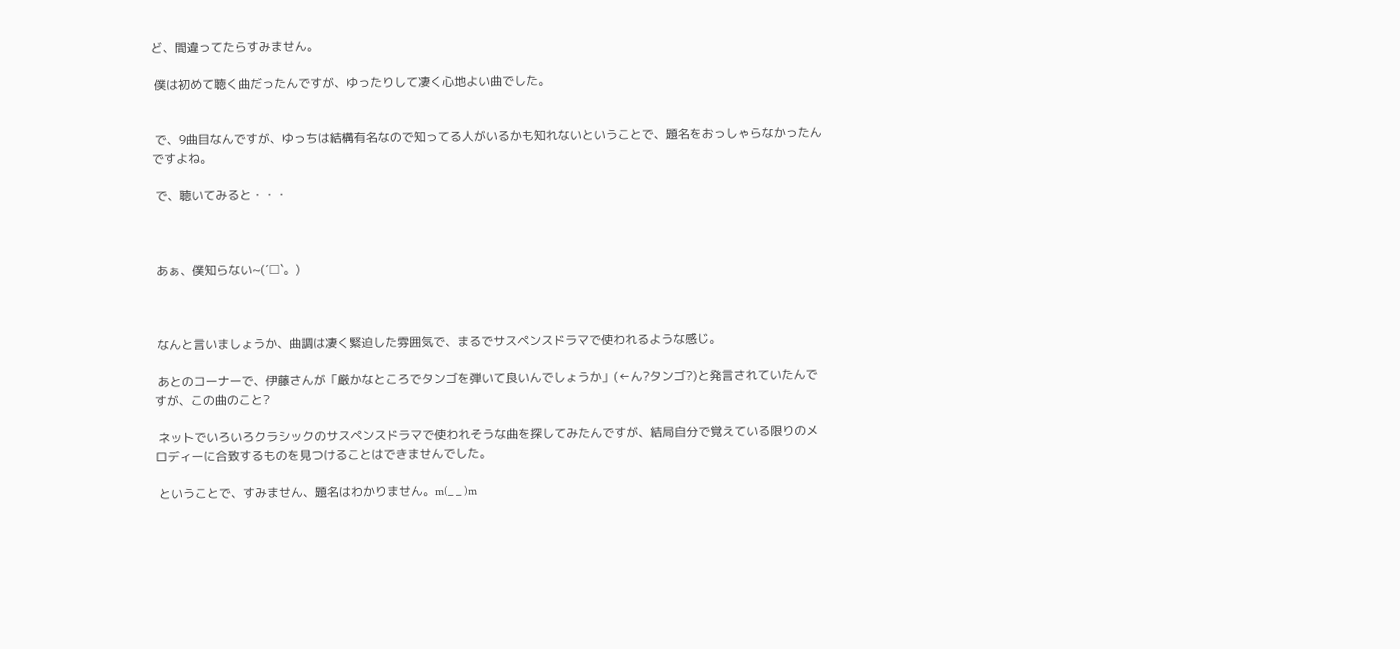ど、間違ってたらすみません。

 僕は初めて聴く曲だったんですが、ゆったりして凄く心地よい曲でした。


 で、9曲目なんですが、ゆっちは結構有名なので知ってる人がいるかも知れないということで、題名をおっしゃらなかったんですよね。

 で、聴いてみると・・・



 あぁ、僕知らない~(´□`。)



 なんと言いましょうか、曲調は凄く緊迫した雰囲気で、まるでサスペンスドラマで使われるような感じ。

 あとのコーナーで、伊藤さんが「厳かなところでタンゴを弾いて良いんでしょうか」(←ん?タンゴ?)と発言されていたんですが、この曲のこと?

 ネットでいろいろクラシックのサスペンスドラマで使われそうな曲を探してみたんですが、結局自分で覚えている限りのメロディーに合致するものを見つけることはできませんでした。

 ということで、すみません、題名はわかりません。m(_ _ )m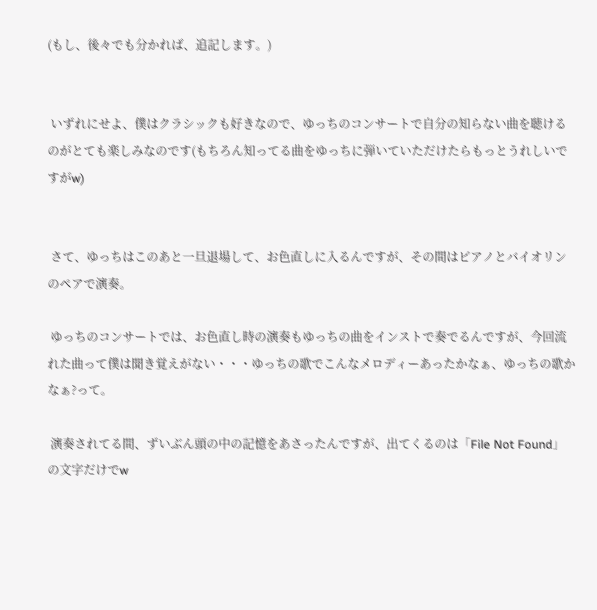(もし、後々でも分かれば、追記します。)


 いずれにせよ、僕はクラシックも好きなので、ゆっちのコンサートで自分の知らない曲を聴けるのがとても楽しみなのです(もちろん知ってる曲をゆっちに弾いていただけたらもっとうれしいですがw)


 さて、ゆっちはこのあと一旦退場して、お色直しに入るんですが、その間はピアノとバイオリンのペアで演奏。

 ゆっちのコンサートでは、お色直し時の演奏もゆっちの曲をインストで奏でるんですが、今回流れた曲って僕は聞き覚えがない・・・ゆっちの歌でこんなメロディーあったかなぁ、ゆっちの歌かなぁ?って。

 演奏されてる間、ずいぶん頭の中の記憶をあさったんですが、出てくるのは「File Not Found」の文字だけでw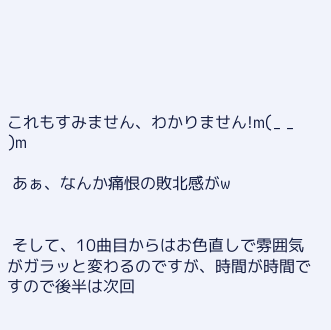これもすみません、わかりません!m(_ _ )m

 あぁ、なんか痛恨の敗北感がw


 そして、10曲目からはお色直しで雰囲気がガラッと変わるのですが、時間が時間ですので後半は次回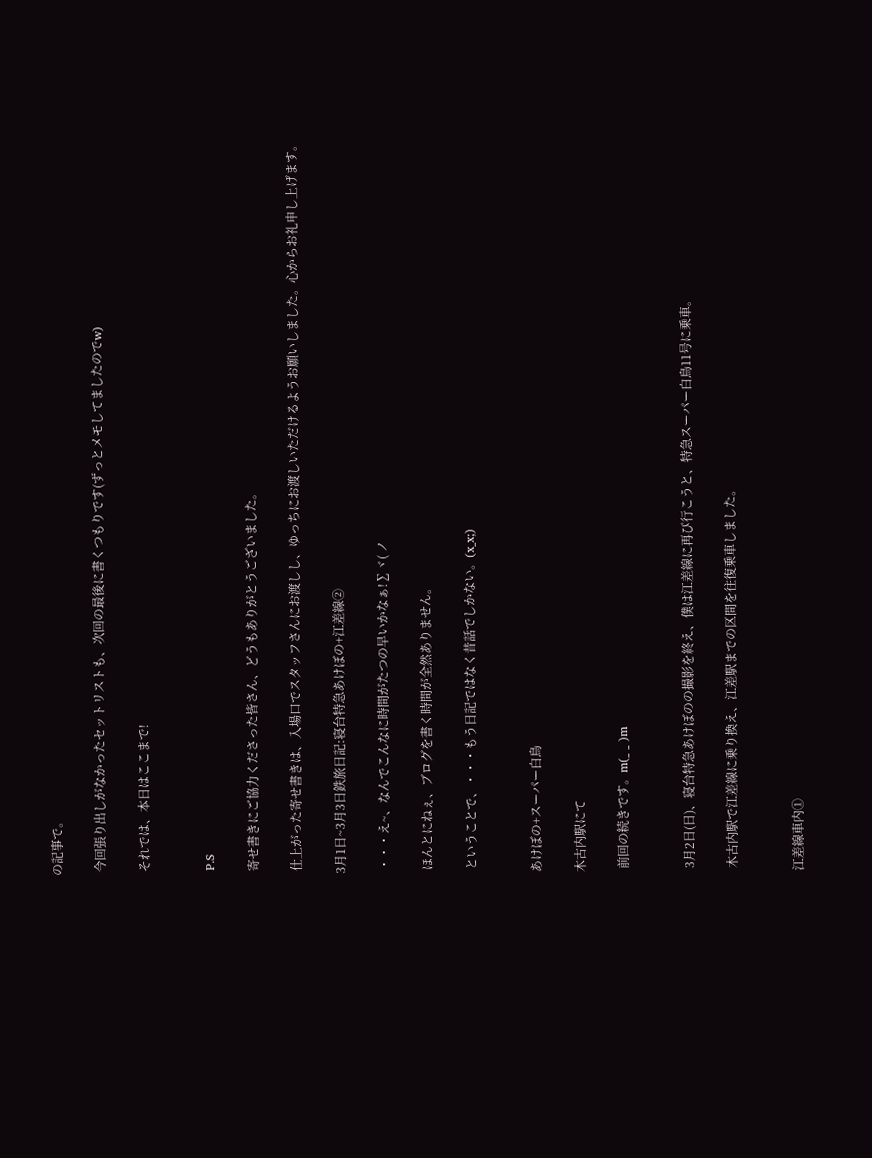の記事で。

 今回張り出しがなかったセットリストも、次回の最後に書くつもりです(ずっとメモしてましたのでw)

 それでは、本日はここまで!


 P.S

 寄せ書きにご協力くださった皆さん、どうもありがとうございました。

 仕上がった寄せ書きは、入場口でスタッフさんにお渡しし、ゆっちにお渡しいただけるようお願いしました。心からお礼申し上げます。

3月1日~3月3日鉄旅日記:寝台特急あけぼの+江差線②

 ・・・え~、なんでこんなに時間がたつの早いかなぁ!∑ヾ( ノ

 ほんとにねぇ、ブログを書く時間が全然ありません。

 ということで、・・・もう日記ではなく昔話でしかない。(x_x;)


あけぼの+スーパー白鳥

木古内駅にて

 前回の続きです。m(_ _ )m


 3月2日(日)、寝台特急あけぼのの撮影を終え、僕は江差線に再び行こうと、特急スーパー白鳥11号に乗車。

 木古内駅で江差線に乗り換え、江差駅までの区間を往復乗車しました。


江差線車内①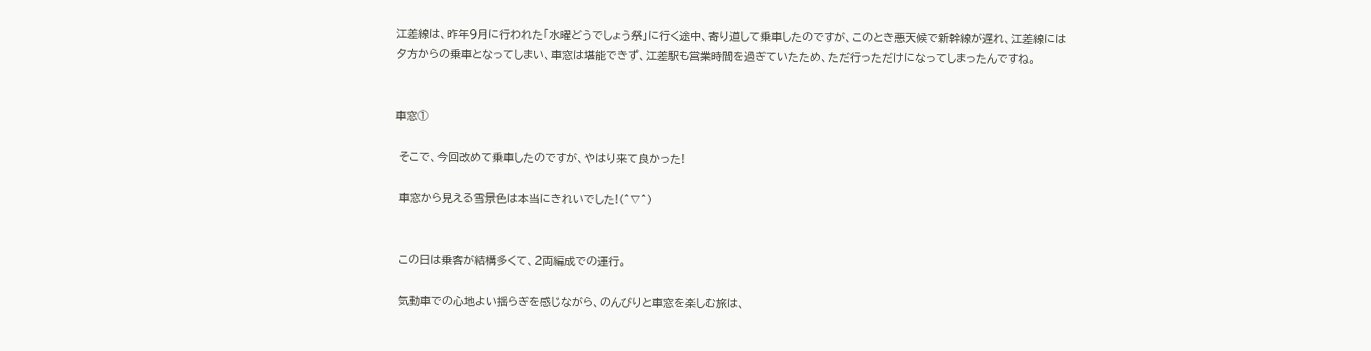江差線は、昨年9月に行われた「水曜どうでしょう祭」に行く途中、寄り道して乗車したのですが、このとき悪天候で新幹線が遅れ、江差線には夕方からの乗車となってしまい、車窓は堪能できず、江差駅も営業時間を過ぎていたため、ただ行っただけになってしまったんですね。


車窓①

 そこで、今回改めて乗車したのですが、やはり来て良かった!

 車窓から見える雪景色は本当にきれいでした!(^∇^)


 この日は乗客が結構多くて、2両編成での運行。

 気動車での心地よい揺らぎを感じながら、のんびりと車窓を楽しむ旅は、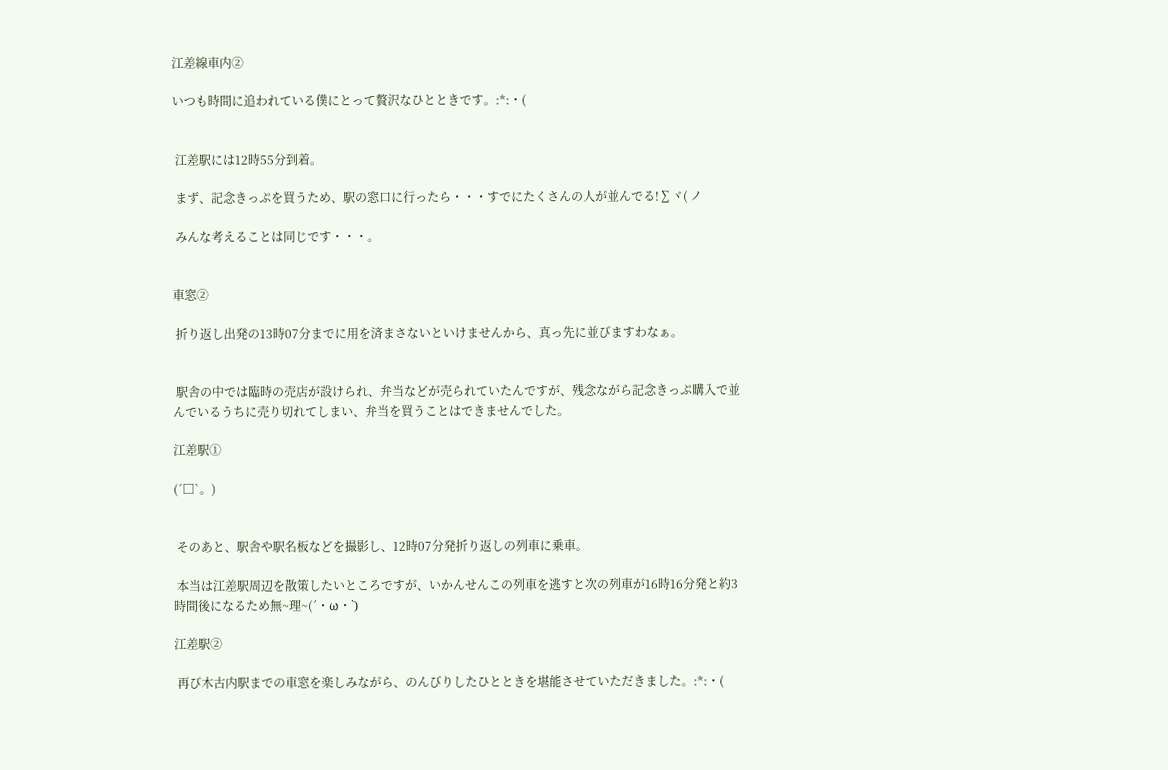江差線車内②

いつも時間に追われている僕にとって贅沢なひとときです。:*:・(


 江差駅には12時55分到着。

 まず、記念きっぷを買うため、駅の窓口に行ったら・・・すでにたくさんの人が並んでる!∑ヾ( ノ

 みんな考えることは同じです・・・。


車窓②

 折り返し出発の13時07分までに用を済まさないといけませんから、真っ先に並びますわなぁ。


 駅舎の中では臨時の売店が設けられ、弁当などが売られていたんですが、残念ながら記念きっぷ購入で並んでいるうちに売り切れてしまい、弁当を買うことはできませんでした。

江差駅①

(´□`。)


 そのあと、駅舎や駅名板などを撮影し、12時07分発折り返しの列車に乗車。

 本当は江差駅周辺を散策したいところですが、いかんせんこの列車を逃すと次の列車が16時16分発と約3時間後になるため無~理~(´・ω・`)

江差駅②

 再び木古内駅までの車窓を楽しみながら、のんびりしたひとときを堪能させていただきました。:*:・(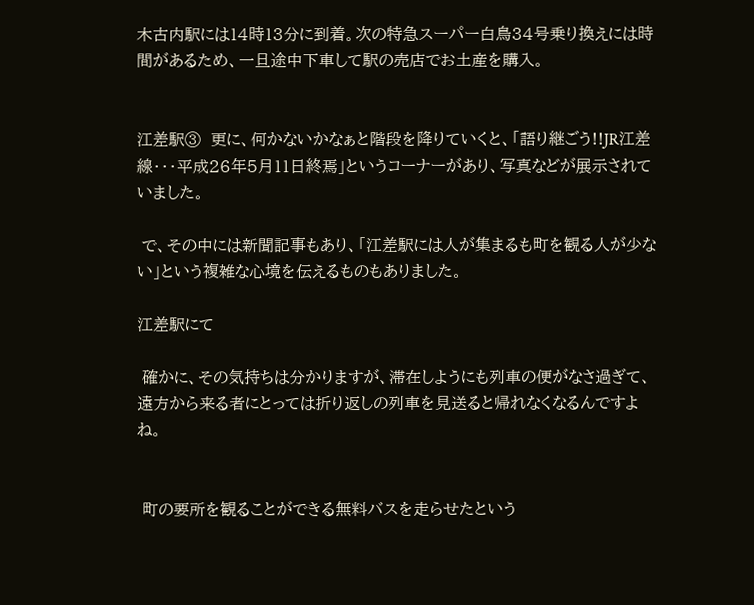木古内駅には14時13分に到着。次の特急スーパー白鳥34号乗り換えには時間があるため、一旦途中下車して駅の売店でお土産を購入。


江差駅③  更に、何かないかなぁと階段を降りていくと、「語り継ごう!!JR江差線・・・平成26年5月11日終焉」というコーナーがあり、写真などが展示されていました。

 で、その中には新聞記事もあり、「江差駅には人が集まるも町を観る人が少ない」という複雑な心境を伝えるものもありました。

江差駅にて

 確かに、その気持ちは分かりますが、滞在しようにも列車の便がなさ過ぎて、遠方から来る者にとっては折り返しの列車を見送ると帰れなくなるんですよね。


 町の要所を観ることができる無料バスを走らせたという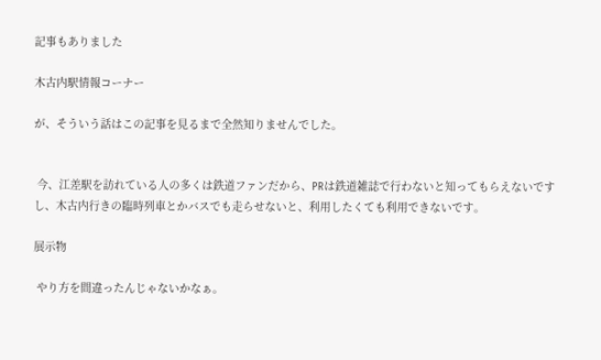記事もありました

木古内駅情報コーナー

が、そういう話はこの記事を見るまで全然知りませんでした。


 今、江差駅を訪れている人の多くは鉄道ファンだから、PRは鉄道雑誌で行わないと知ってもらえないですし、木古内行きの臨時列車とかバスでも走らせないと、利用したくても利用できないです。

展示物

 やり方を間違ったんじゃないかなぁ。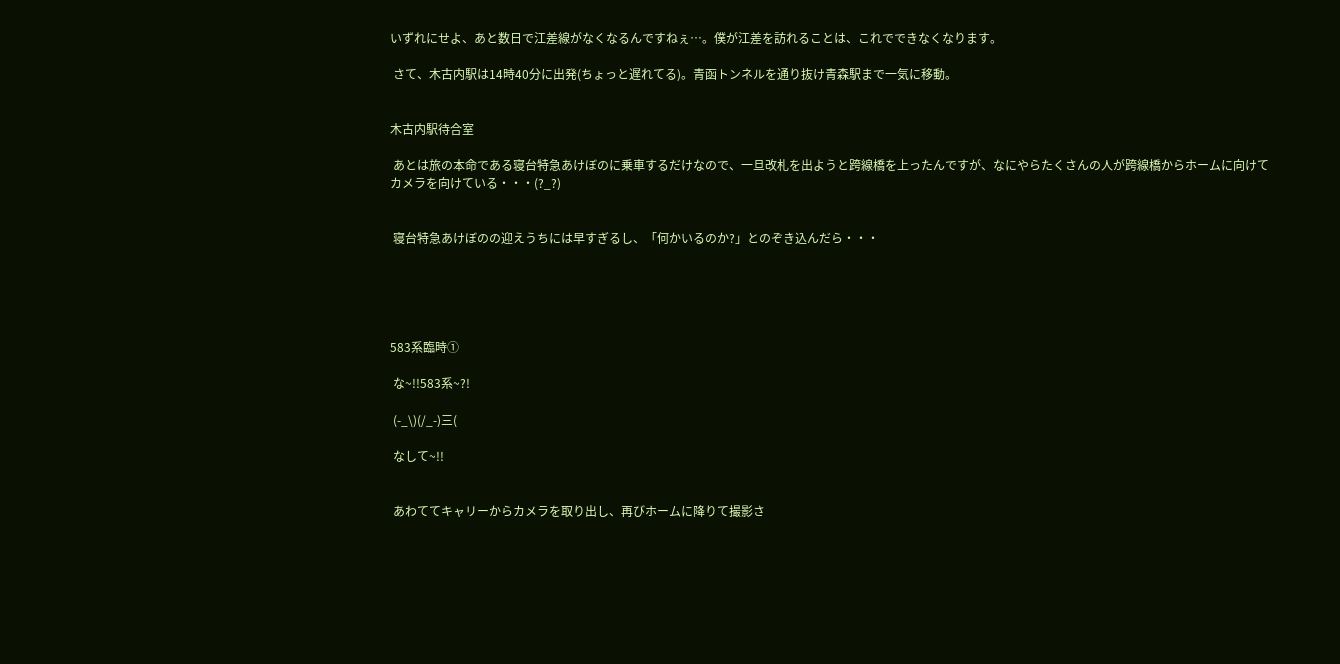いずれにせよ、あと数日で江差線がなくなるんですねぇ…。僕が江差を訪れることは、これでできなくなります。

 さて、木古内駅は14時40分に出発(ちょっと遅れてる)。青函トンネルを通り抜け青森駅まで一気に移動。


木古内駅待合室

 あとは旅の本命である寝台特急あけぼのに乗車するだけなので、一旦改札を出ようと跨線橋を上ったんですが、なにやらたくさんの人が跨線橋からホームに向けてカメラを向けている・・・(?_?)


 寝台特急あけぼのの迎えうちには早すぎるし、「何かいるのか?」とのぞき込んだら・・・





583系臨時①

 な~!!583系~?!

 (-_\)(/_-)三(

 なして~!!


 あわててキャリーからカメラを取り出し、再びホームに降りて撮影さ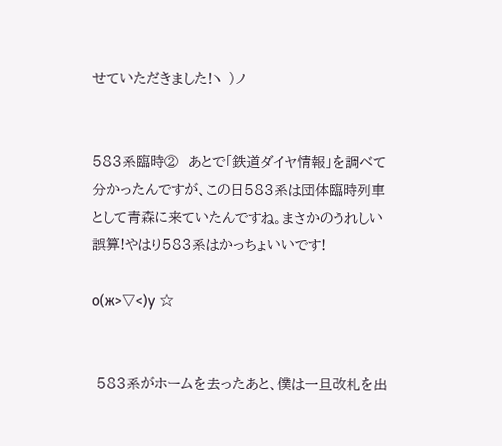せていただきました!ヽ )ノ


583系臨時②  あとで「鉄道ダイヤ情報」を調べて分かったんですが、この日583系は団体臨時列車として青森に来ていたんですね。まさかのうれしい誤算!やはり583系はかっちょいいです!

о(ж>▽<)y ☆


 583系がホームを去ったあと、僕は一旦改札を出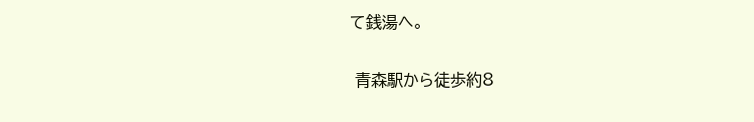て銭湯へ。

 青森駅から徒歩約8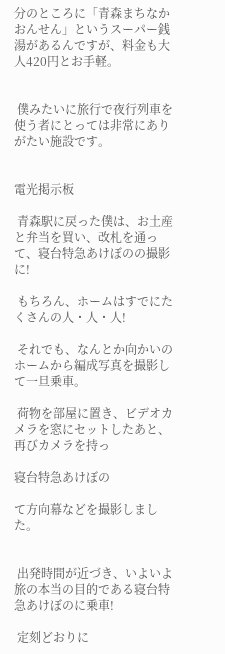分のところに「青森まちなかおんせん」というスーパー銭湯があるんですが、料金も大人420円とお手軽。


 僕みたいに旅行で夜行列車を使う者にとっては非常にありがたい施設です。


電光掲示板

 青森駅に戻った僕は、お土産と弁当を買い、改札を通って、寝台特急あけぼのの撮影に!

 もちろん、ホームはすでにたくさんの人・人・人!

 それでも、なんとか向かいのホームから編成写真を撮影して一旦乗車。

 荷物を部屋に置き、ビデオカメラを窓にセットしたあと、再びカメラを持っ

寝台特急あけぼの

て方向幕などを撮影しました。


 出発時間が近づき、いよいよ旅の本当の目的である寝台特急あけぼのに乗車!

 定刻どおりに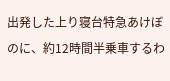出発した上り寝台特急あけぼのに、約12時間半乗車するわ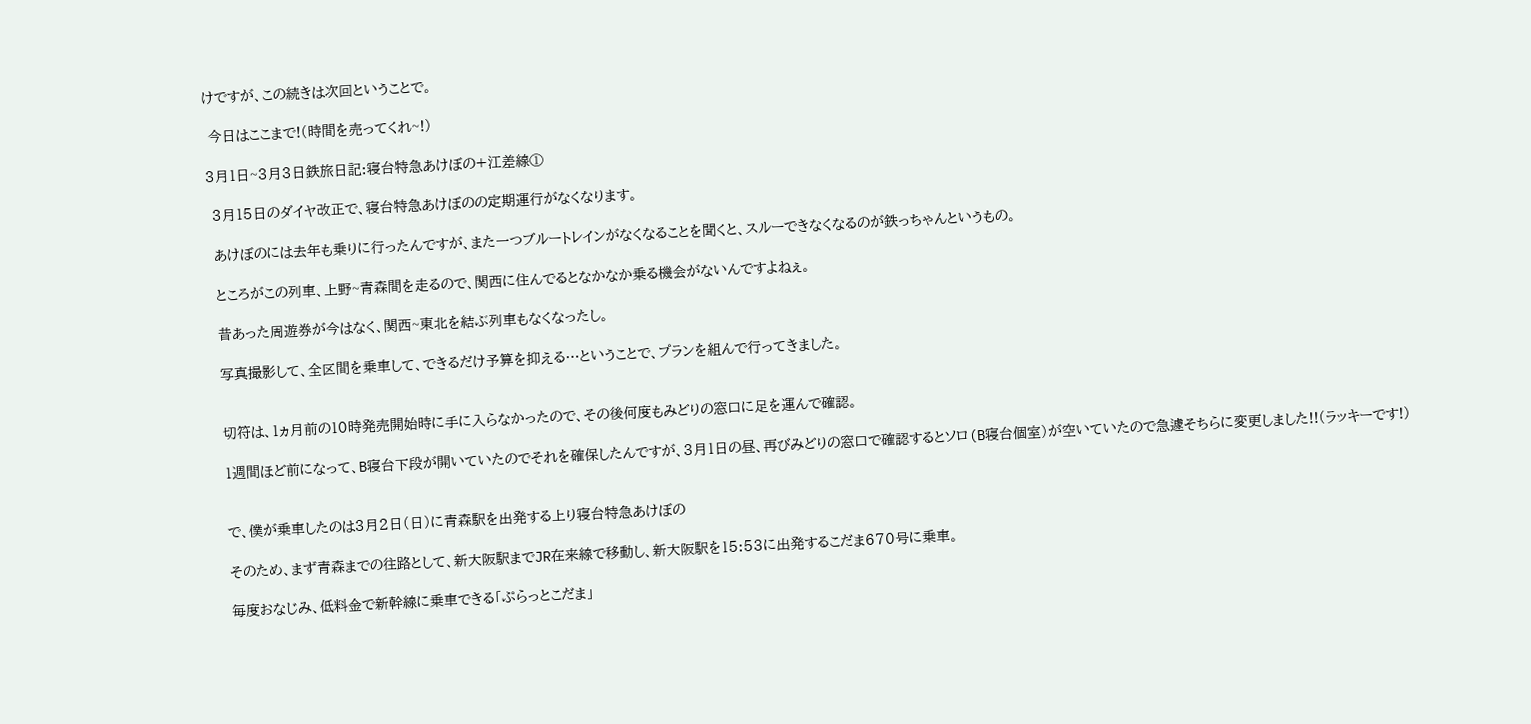けですが、この続きは次回ということで。

 今日はここまで!(時間を売ってくれ~!)

3月1日~3月3日鉄旅日記:寝台特急あけぼの+江差線①

 3月15日のダイヤ改正で、寝台特急あけぼのの定期運行がなくなります。

 あけぼのには去年も乗りに行ったんですが、また一つブルートレインがなくなることを聞くと、スルーできなくなるのが鉄っちゃんというもの。

 ところがこの列車、上野~青森間を走るので、関西に住んでるとなかなか乗る機会がないんですよねぇ。

 昔あった周遊券が今はなく、関西~東北を結ぶ列車もなくなったし。

 写真撮影して、全区間を乗車して、できるだけ予算を抑える…ということで、プランを組んで行ってきました。


 切符は、1ヵ月前の10時発売開始時に手に入らなかったので、その後何度もみどりの窓口に足を運んで確認。

 1週間ほど前になって、B寝台下段が開いていたのでそれを確保したんですが、3月1日の昼、再びみどりの窓口で確認するとソロ(B寝台個室)が空いていたので急遽そちらに変更しました!!(ラッキーです!)


 で、僕が乗車したのは3月2日(日)に青森駅を出発する上り寝台特急あけぼの

 そのため、まず青森までの往路として、新大阪駅までJR在来線で移動し、新大阪駅を15:53に出発するこだま670号に乗車。

 毎度おなじみ、低料金で新幹線に乗車できる「ぷらっとこだま」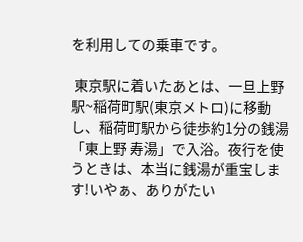を利用しての乗車です。

 東京駅に着いたあとは、一旦上野駅~稲荷町駅(東京メトロ)に移動し、稲荷町駅から徒歩約1分の銭湯「東上野 寿湯」で入浴。夜行を使うときは、本当に銭湯が重宝します!いやぁ、ありがたい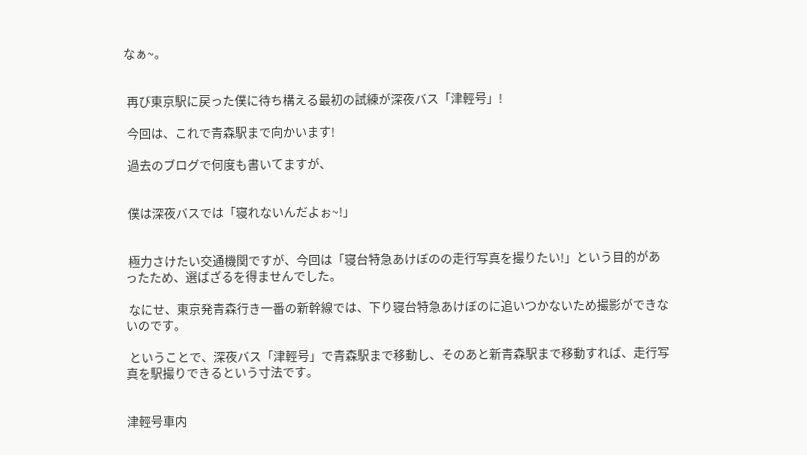なぁ~。


 再び東京駅に戻った僕に待ち構える最初の試練が深夜バス「津輕号」!

 今回は、これで青森駅まで向かいます!

 過去のブログで何度も書いてますが、


 僕は深夜バスでは「寝れないんだよぉ~!」


 極力さけたい交通機関ですが、今回は「寝台特急あけぼのの走行写真を撮りたい!」という目的があったため、選ばざるを得ませんでした。

 なにせ、東京発青森行き一番の新幹線では、下り寝台特急あけぼのに追いつかないため撮影ができないのです。

 ということで、深夜バス「津輕号」で青森駅まで移動し、そのあと新青森駅まで移動すれば、走行写真を駅撮りできるという寸法です。


津輕号車内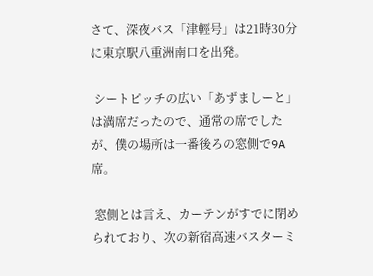さて、深夜バス「津輕号」は21時30分に東京駅八重洲南口を出発。

 シートピッチの広い「あずましーと」は満席だったので、通常の席でしたが、僕の場所は一番後ろの窓側で9A席。

 窓側とは言え、カーテンがすでに閉められており、次の新宿高速バスターミ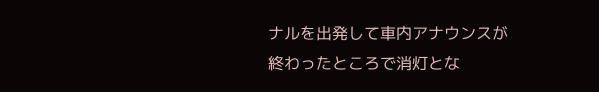ナルを出発して車内アナウンスが終わったところで消灯とな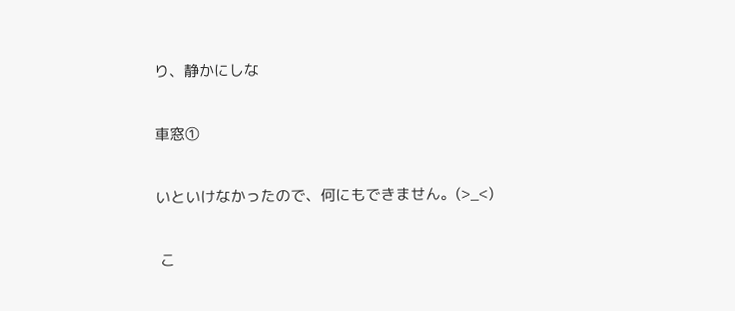り、静かにしな

車窓①

いといけなかったので、何にもできません。(>_<)

 こ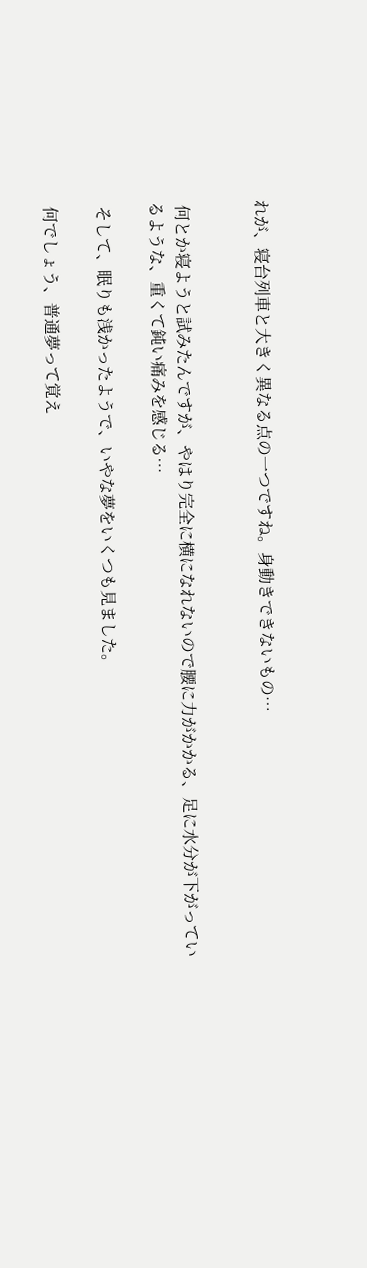れが、寝台列車と大きく異なる点の一つですね。身動きできないもの…


 何とか寝ようと試みたんですが、やはり完全に横になれないので腰に力がかかる、足に水分が下がっているような、重くて鈍い痛みを感じる…

 そして、眠りも浅かったようで、いやな夢をいくつも見ました。

 何でしょう、普通夢って覚え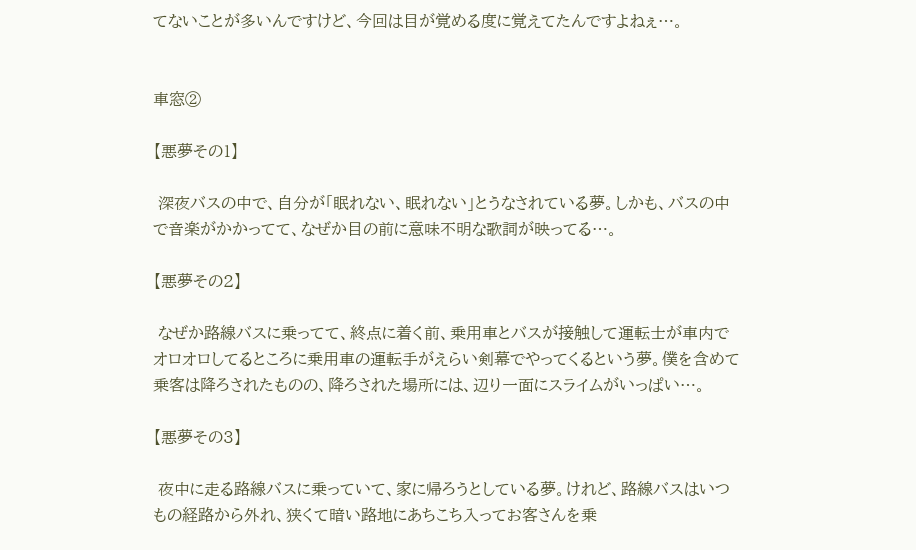てないことが多いんですけど、今回は目が覚める度に覚えてたんですよねぇ…。


車窓②

【悪夢その1】

 深夜バスの中で、自分が「眠れない、眠れない」とうなされている夢。しかも、バスの中で音楽がかかってて、なぜか目の前に意味不明な歌詞が映ってる…。

【悪夢その2】

 なぜか路線バスに乗ってて、終点に着く前、乗用車とバスが接触して運転士が車内でオロオロしてるところに乗用車の運転手がえらい剣幕でやってくるという夢。僕を含めて乗客は降ろされたものの、降ろされた場所には、辺り一面にスライムがいっぱい…。

【悪夢その3】

 夜中に走る路線バスに乗っていて、家に帰ろうとしている夢。けれど、路線バスはいつもの経路から外れ、狭くて暗い路地にあちこち入ってお客さんを乗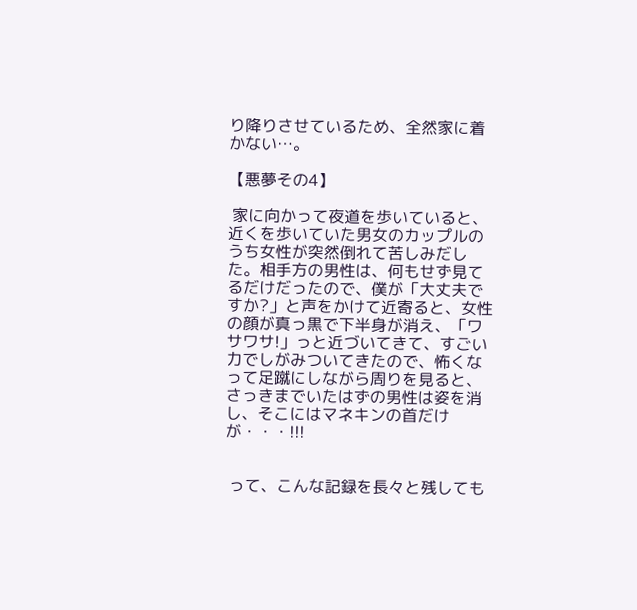り降りさせているため、全然家に着かない…。

【悪夢その4】

 家に向かって夜道を歩いていると、近くを歩いていた男女のカップルのうち女性が突然倒れて苦しみだした。相手方の男性は、何もせず見てるだけだったので、僕が「大丈夫ですか?」と声をかけて近寄ると、女性の顔が真っ黒で下半身が消え、「ワサワサ!」っと近づいてきて、すごい力でしがみついてきたので、怖くなって足蹴にしながら周りを見ると、さっきまでいたはずの男性は姿を消し、そこにはマネキンの首だけが・・・!!!


 って、こんな記録を長々と残しても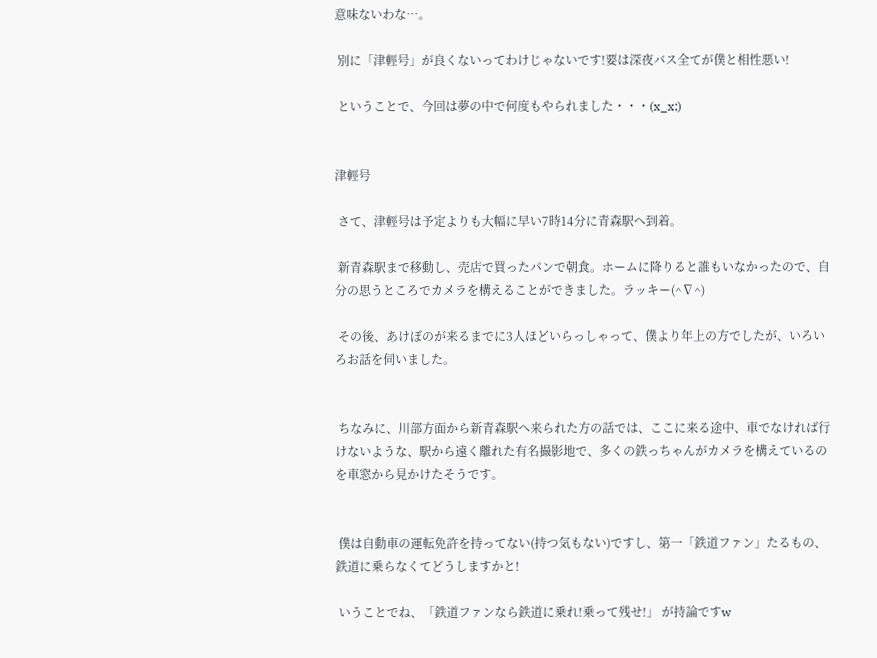意味ないわな…。

 別に「津輕号」が良くないってわけじゃないです!要は深夜バス全てが僕と相性悪い!

 ということで、今回は夢の中で何度もやられました・・・(x_x;)


津輕号

 さて、津輕号は予定よりも大幅に早い7時14分に青森駅へ到着。

 新青森駅まで移動し、売店で買ったパンで朝食。ホームに降りると誰もいなかったので、自分の思うところでカメラを構えることができました。ラッキー(^∇^)

 その後、あけぼのが来るまでに3人ほどいらっしゃって、僕より年上の方でしたが、いろいろお話を伺いました。


 ちなみに、川部方面から新青森駅へ来られた方の話では、ここに来る途中、車でなければ行けないような、駅から遠く離れた有名撮影地で、多くの鉄っちゃんがカメラを構えているのを車窓から見かけたそうです。


 僕は自動車の運転免許を持ってない(持つ気もない)ですし、第一「鉄道ファン」たるもの、鉄道に乗らなくてどうしますかと!

 いうことでね、「鉄道ファンなら鉄道に乗れ!乗って残せ!」 が持論ですw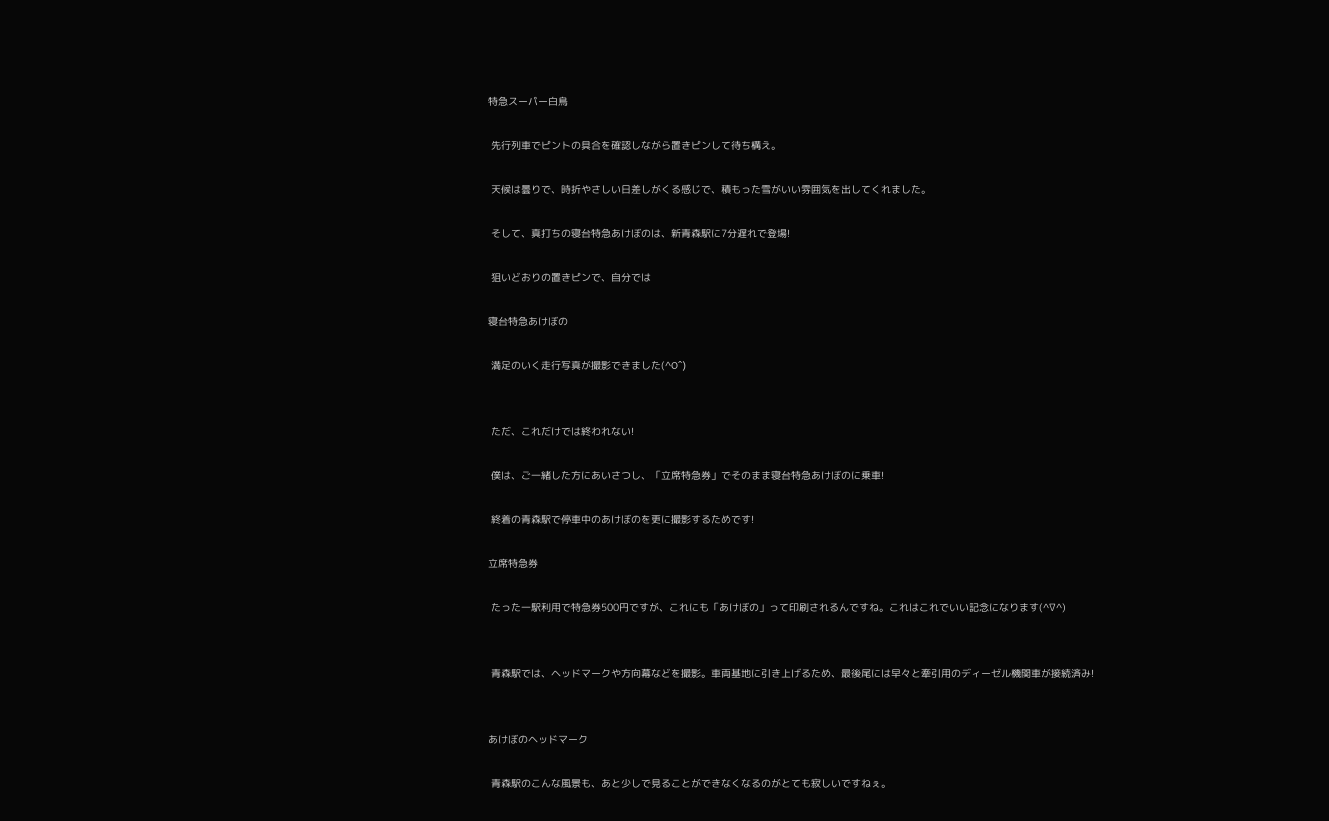特急スーパー白鳥

 先行列車でピントの具合を確認しながら置きピンして待ち構え。

 天候は曇りで、時折やさしい日差しがくる感じで、積もった雪がいい雰囲気を出してくれました。

 そして、真打ちの寝台特急あけぼのは、新青森駅に7分遅れで登場!

 狙いどおりの置きピンで、自分では

寝台特急あけぼの

 満足のいく走行写真が撮影できました(^O^)


 ただ、これだけでは終われない!

 僕は、ご一緒した方にあいさつし、「立席特急券」でそのまま寝台特急あけぼのに乗車!

 終着の青森駅で停車中のあけぼのを更に撮影するためです!

立席特急券

 たった一駅利用で特急券500円ですが、これにも「あけぼの」って印刷されるんですね。これはこれでいい記念になります(^∇^)


 青森駅では、ヘッドマークや方向幕などを撮影。車両基地に引き上げるため、最後尾には早々と牽引用のディーゼル機関車が接続済み!


あけぼのヘッドマーク

 青森駅のこんな風景も、あと少しで見ることができなくなるのがとても寂しいですねぇ。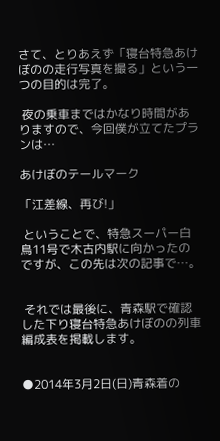さて、とりあえず「寝台特急あけぼのの走行写真を撮る」という一つの目的は完了。

 夜の乗車まではかなり時間がありますので、今回僕が立てたプランは…

あけぼのテールマーク

「江差線、再び!」

 ということで、特急スーパー白鳥11号で木古内駅に向かったのですが、この先は次の記事で…。


 それでは最後に、青森駅で確認した下り寝台特急あけぼのの列車編成表を掲載します。


●2014年3月2日(日)青森着の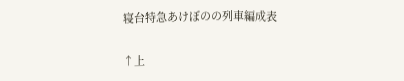寝台特急あけぼのの列車編成表

↑上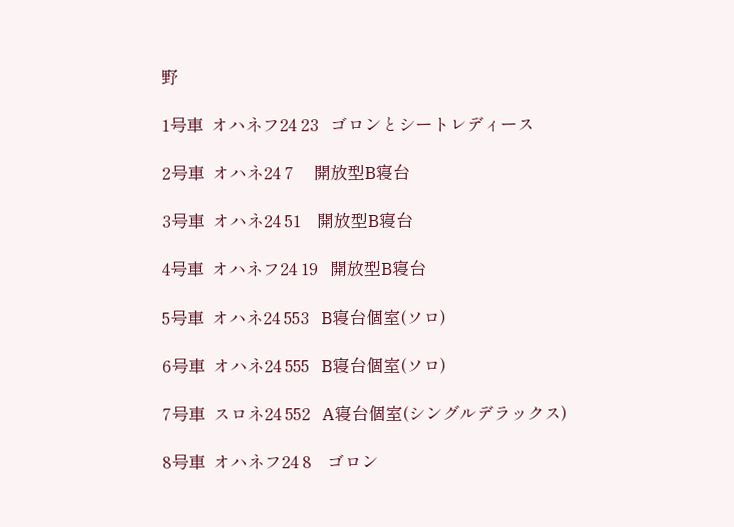野

1号車  オハネフ24 23   ゴロンとシートレディース

2号車  オハネ24 7     開放型B寝台

3号車  オハネ24 51    開放型B寝台

4号車  オハネフ24 19   開放型B寝台

5号車  オハネ24 553   B寝台個室(ソロ)

6号車  オハネ24 555   B寝台個室(ソロ)

7号車  スロネ24 552   A寝台個室(シングルデラックス)

8号車  オハネフ24 8    ゴロン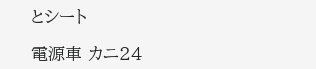とシート

電源車 カニ24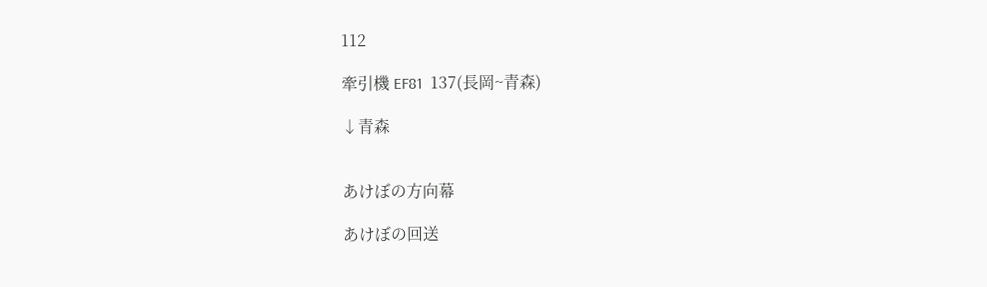112

牽引機 EF81  137(長岡~青森)

↓青森


あけぼの方向幕

あけぼの回送